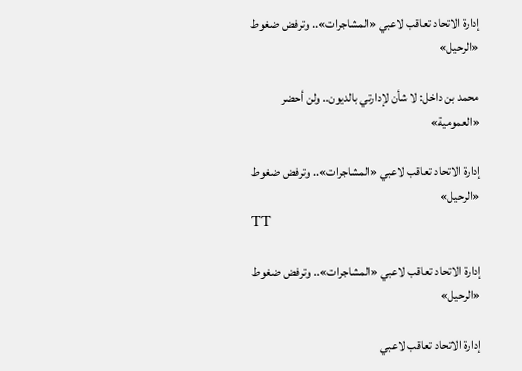إدارة الاتحاد تعاقب لاعبي «المشاجرات».. وترفض ضغوط «الرحيل»

محمد بن داخل: لا شأن لإدارتي بالديون.. ولن أحضر «العمومية»

إدارة الاتحاد تعاقب لاعبي «المشاجرات».. وترفض ضغوط «الرحيل»
TT

إدارة الاتحاد تعاقب لاعبي «المشاجرات».. وترفض ضغوط «الرحيل»

إدارة الاتحاد تعاقب لاعبي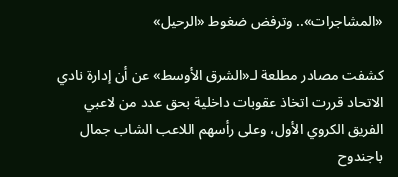«المشاجرات».. وترفض ضغوط «الرحيل»

كشفت مصادر مطلعة لـ«الشرق الأوسط» عن أن إدارة نادي الاتحاد قررت اتخاذ عقوبات داخلية بحق عدد من لاعبي الفريق الكروي الأول، وعلى رأسهم اللاعب الشاب جمال باجندوح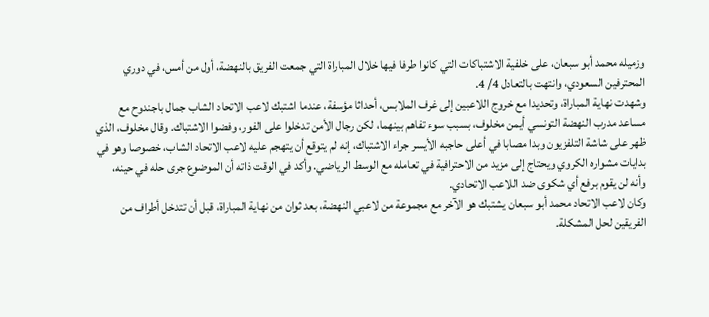وزميله محمد أبو سبعان، على خلفية الاشتباكات التي كانوا طرفا فيها خلال المباراة التي جمعت الفريق بالنهضة، أول من أمس، في دوري المحترفين السعودي، وانتهت بالتعادل 4/ 4.
وشهدت نهاية المباراة، وتحديدا مع خروج اللاعبين إلى غرف الملابس، أحداثا مؤسفة، عندما اشتبك لاعب الاتحاد الشاب جمال باجندوح مع مساعد مدرب النهضة التونسي أيمن مخلوف، بسبب سوء تفاهم بينهما، لكن رجال الأمن تدخلوا على الفور، وفضوا الاشتباك. وقال مخلوف، الذي ظهر على شاشة التلفزيون وبدا مصابا في أعلى حاجبه الأيسر جراء الاشتباك، إنه لم يتوقع أن يتهجم عليه لاعب الاتحاد الشاب، خصوصا وهو في بدايات مشواره الكروي ويحتاج إلى مزيد من الاحترافية في تعامله مع الوسط الرياضي. وأكد في الوقت ذاته أن الموضوع جرى حله في حينه، وأنه لن يقوم برفع أي شكوى ضد اللاعب الاتحادي.
وكان لاعب الاتحاد محمد أبو سبعان يشتبك هو الآخر مع مجموعة من لاعبي النهضة، بعد ثوان من نهاية المباراة، قبل أن تتدخل أطراف من الفريقين لحل المشكلة.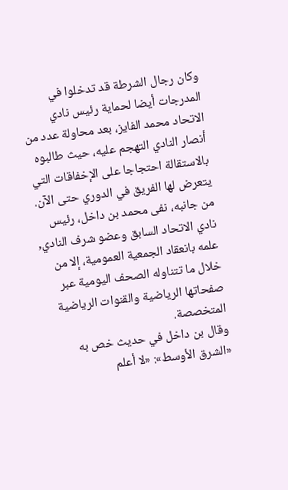وكان رجال الشرطة قد تدخلوا في المدرجات أيضا لحماية رئيس نادي الاتحاد محمد الفايز، بعد محاولة عدد من أنصار النادي التهجم عليه، حيث طالبوه بالاستقالة احتجاجا على الإخفاقات التي يتعرض لها الفريق في الدوري حتى الآن.
من جانبه، نفى محمد بن داخل، رئيس نادي الاتحاد السابق وعضو شرف النادي, علمه بانعقاد الجمعية العمومية، إلا من خلال ما تتناوله الصحف اليومية عبر صفحاتها الرياضية والقنوات الرياضية المتخصصة.
وقال بن داخل في حديث خص به «الشرق الأوسط»: «لا أعلم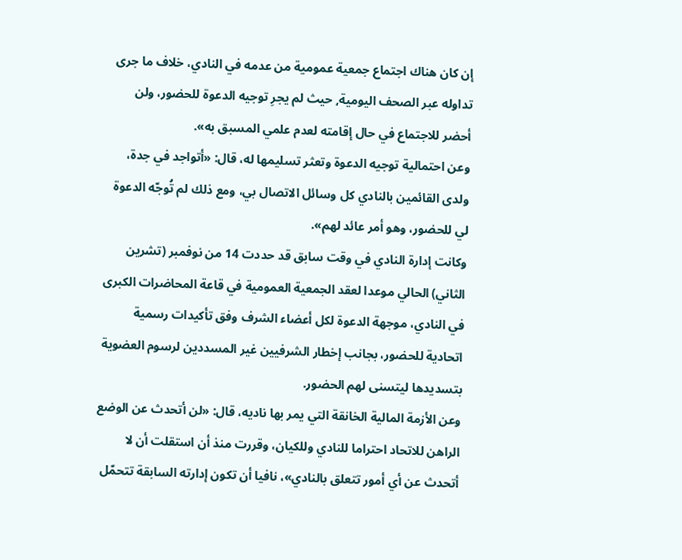إن كان هناك اجتماع جمعية عمومية من عدمه في النادي، خلاف ما جرى تداوله عبر الصحف اليومية, حيث لم يجرِ توجيه الدعوة للحضور، ولن أحضر للاجتماع في حال إقامته لعدم علمي المسبق به».
وعن احتمالية توجيه الدعوة وتعثر تسليمها له، قال: «أتواجد في جدة، ولدى القائمين بالنادي كل وسائل الاتصال بي، ومع ذلك لم تُوجّه الدعوة لي للحضور، وهو أمر عائد لهم».
وكانت إدارة النادي في وقت سابق قد حددت 14 من نوفمبر (تشرين الثاني) الحالي موعدا لعقد الجمعية العمومية في قاعة المحاضرات الكبرى في النادي، موجهة الدعوة لكل أعضاء الشرف وفق تأكيدات رسمية اتحادية للحضور، بجانب إخطار الشرفيين غير المسددين لرسوم العضوية بتسديدها ليتسنى لهم الحضور.
وعن الأزمة المالية الخانقة التي يمر بها ناديه، قال: «لن أتحدث عن الوضع الراهن للاتحاد احتراما للنادي وللكيان، وقررت منذ أن استقلت أن لا أتحدث عن أي أمور تتعلق بالنادي»، نافيا أن تكون إدارته السابقة تتحمّل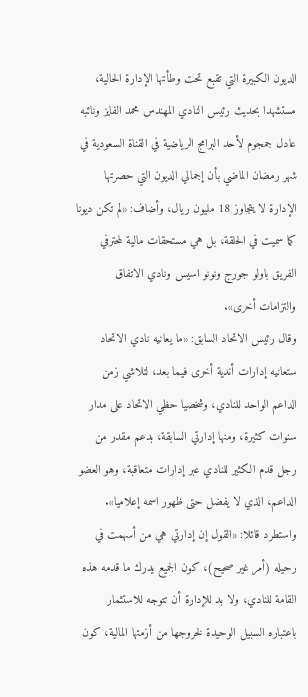الديون الكبيرة التي تقبع تحت وطأتها الإدارة الحالية، مستشهدا بحديث رئيس النادي المهندس محمد الفايز ونائبه عادل جمجوم لأحد البرامج الرياضية في القناة السعودية في شهر رمضان الماضي بأن إجمالي الديون التي حصرتها الإدارة لا يتجاوز 18 مليون ريال، وأضاف: «لم تكن ديونا كما سميت في الحلقة، بل هي مستحقات مالية لمحترفي الفريق باولو جورج ونونو اسيس ونادي الاتفاق والتزامات أخرى».
وقال رئيس الاتحاد السابق: «ما يعانيه نادي الاتحاد ستعانيه إدارات أندية أخرى فيما بعد، لتلاشي زمن الداعم الواحد للنادي، وشخصيا حظي الاتحاد على مدار سنوات كثيرة، ومنها إدارتي السابقة، بدعم مقدر من رجل قدم الكثير للنادي عبر إدارات متعاقبة، وهو العضو الداعم، الذي لا يفضل حتى ظهور اسمه إعلاميا».
واستطرد قائلا: «القول إن إدارتي هي من أسهمت في رحيله (أمر غير صحيح)، كون الجميع يدرك ما قدمه هذه القامة للنادي، ولا بد للإدارة أن تتوجه للاستثمار باعتباره السبيل الوحيدة لخروجها من أزمتها المالية، كون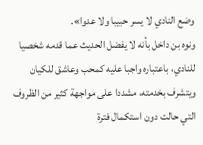وضع النادي لا يسر حبيبا ولا عدوا».
ونوه بن داخل بأنه لا يفضل الحديث عما قدمه شخصيا للنادي، باعتباره واجبا عليه كمحب وعاشق للكيان ويتشرف بخدمته، مشددا على مواجهة كثير من الظروف التي حالت دون استكمال فترة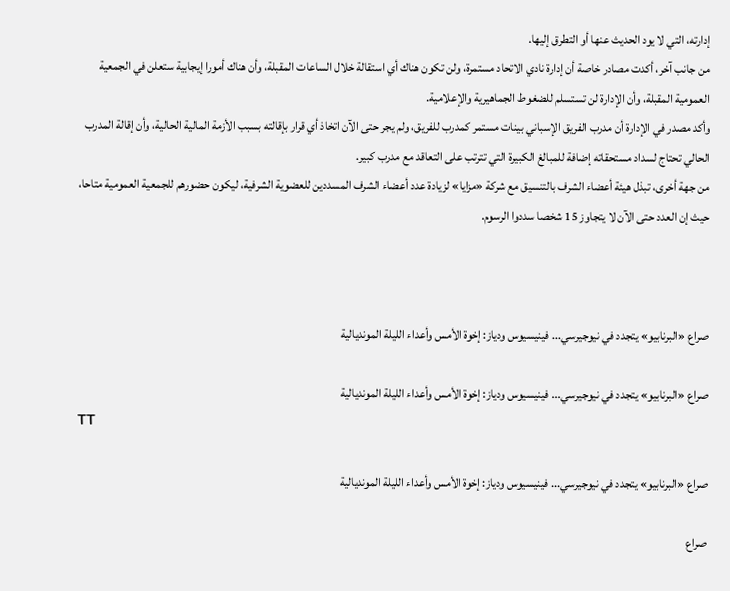إدارته، التي لا يود الحديث عنها أو التطرق إليها.
من جانب آخر، أكدت مصادر خاصة أن إدارة نادي الاتحاد مستمرة، ولن تكون هناك أي استقالة خلال الساعات المقبلة، وأن هناك أمورا إيجابية ستعلن في الجمعية العمومية المقبلة، وأن الإدارة لن تستسلم للضغوط الجماهيرية والإعلامية.
وأكد مصدر في الإدارة أن مدرب الفريق الإسباني بينات مستمر كمدرب للفريق، ولم يجر حتى الآن اتخاذ أي قرار بإقالته بسبب الأزمة المالية الحالية، وأن إقالة المدرب الحالي تحتاج لسداد مستحقاته إضافة للمبالغ الكبيرة التي تترتب على التعاقد مع مدرب كبير.
من جهة أخرى، تبذل هيئة أعضاء الشرف بالتنسيق مع شركة «مزايا» لزيادة عدد أعضاء الشرف المسددين للعضوية الشرفية، ليكون حضورهم للجمعية العمومية متاحا، حيث إن العدد حتى الآن لا يتجاوز 15 شخصا سددوا الرسوم.



صراع «البرنابيو» يتجدد في نيوجيرسي... فينيسيوس ودياز: إخوة الأمس وأعداء الليلة المونديالية

صراع «البرنابيو» يتجدد في نيوجيرسي... فينيسيوس ودياز: إخوة الأمس وأعداء الليلة المونديالية
TT

صراع «البرنابيو» يتجدد في نيوجيرسي... فينيسيوس ودياز: إخوة الأمس وأعداء الليلة المونديالية

صراع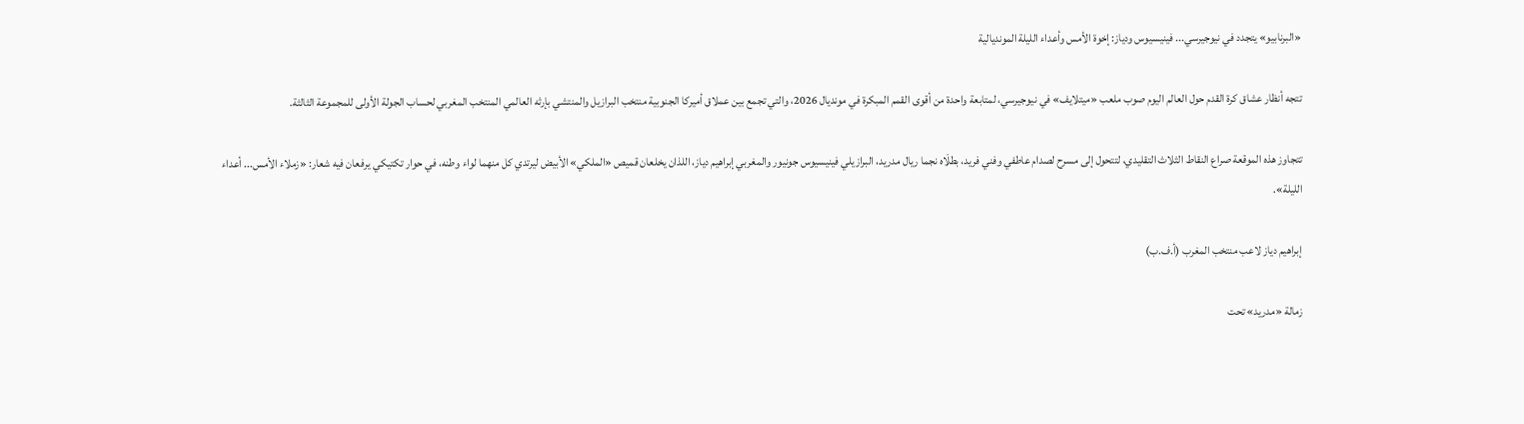«البرنابيو» يتجدد في نيوجيرسي... فينيسيوس ودياز: إخوة الأمس وأعداء الليلة المونديالية

تتجه أنظار عشاق كرة القدم حول العالم اليوم صوب ملعب «ميتلايف» في نيوجيرسي، لمتابعة واحدة من أقوى القمم المبكرة في مونديال 2026، والتي تجمع بين عملاق أميركا الجنوبية منتخب البرازيل والمنتشي بإرثه العالمي المنتخب المغربي لحساب الجولة الأولى للمجموعة الثالثة.

تتجاوز هذه الموقعة صراع النقاط الثلاث التقليدي، لتتحول إلى مسرح لصدام عاطفي وفني فريد، بطلَاه نجما ريال مدريد، البرازيلي فينيسيوس جونيور والمغربي إبراهيم دياز، اللذان يخلعان قميص «الملكي» الأبيض ليرتدي كل منهما لواء وطنه، في حوار تكتيكي يرفعان فيه شعار: «زملاء الأمس... أعداء الليلة».

إبراهيم دياز لاعب منتخب المغرب (أ.ف.ب)

زمالة «مدريد» تحت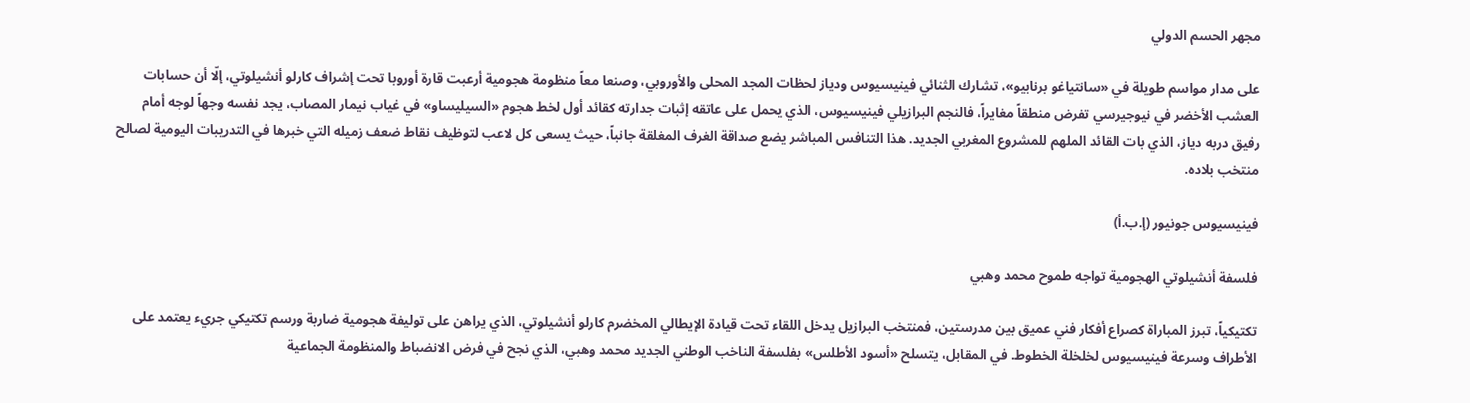مجهر الحسم الدولي

على مدار مواسم طويلة في «سانتياغو برنابيو»، تشارك الثنائي فينيسيوس ودياز لحظات المجد المحلى والأوروبي، وصنعا معاً منظومة هجومية أرعبت قارة أوروبا تحت إشراف كارلو أنشيلوتي، إلّا أن حسابات العشب الأخضر في نيوجيرسي تفرض منطقاً مغايراً، فالنجم البرازيلي فينيسيوس، الذي يحمل على عاتقه إثبات جدارته كقائد أول لخط هجوم «السيليساو» في غياب نيمار المصاب، يجد نفسه وجهاً لوجه أمام رفيق دربه دياز، الذي بات القائد الملهم للمشروع المغربي الجديد. هذا التنافس المباشر يضع صداقة الغرف المغلقة جانباً، حيث يسعى كل لاعب لتوظيف نقاط ضعف زميله التي خبرها في التدريبات اليومية لصالح منتخب بلاده.

فينيسيوس جونيور (إ.ب.أ)

فلسفة أنشيلوتي الهجومية تواجه طموح محمد وهبي

تكتيكياً، تبرز المباراة كصراع أفكار فني عميق بين مدرستين، فمنتخب البرازيل يدخل اللقاء تحت قيادة الإيطالي المخضرم كارلو أنشيلوتي، الذي يراهن على توليفة هجومية ضاربة ورسم تكتيكي جريء يعتمد على الأطراف وسرعة فينيسيوس لخلخلة الخطوط. في المقابل، يتسلح «أسود الأطلس» بفلسفة الناخب الوطني الجديد محمد وهبي، الذي نجح في فرض الانضباط والمنظومة الجماعية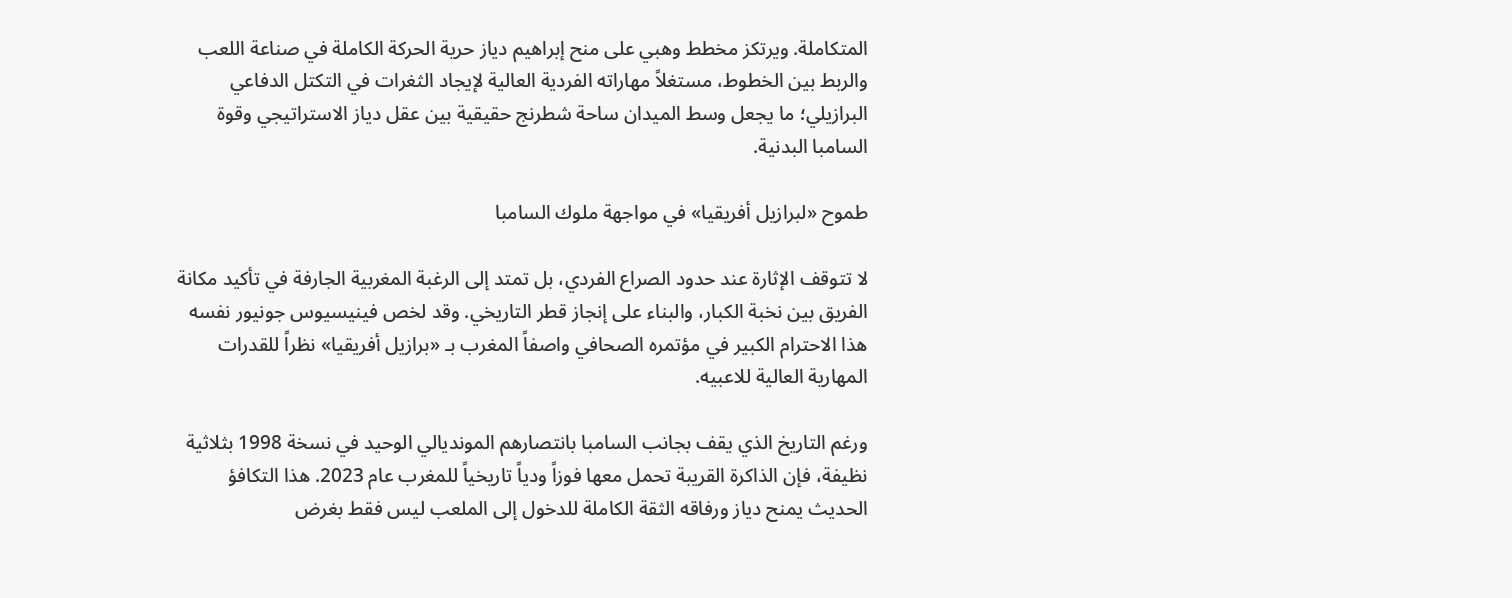المتكاملة. ويرتكز مخطط وهبي على منح إبراهيم دياز حرية الحركة الكاملة في صناعة اللعب والربط بين الخطوط، مستغلاً مهاراته الفردية العالية لإيجاد الثغرات في التكتل الدفاعي البرازيلي؛ ما يجعل وسط الميدان ساحة شطرنج حقيقية بين عقل دياز الاستراتيجي وقوة السامبا البدنية.

طموح «لبرازيل أفريقيا» في مواجهة ملوك السامبا

لا تتوقف الإثارة عند حدود الصراع الفردي، بل تمتد إلى الرغبة المغربية الجارفة في تأكيد مكانة الفريق بين نخبة الكبار، والبناء على إنجاز قطر التاريخي. وقد لخص فينيسيوس جونيور نفسه هذا الاحترام الكبير في مؤتمره الصحافي واصفاً المغرب بـ «برازيل أفريقيا» نظراً للقدرات المهارية العالية للاعبيه.

ورغم التاريخ الذي يقف بجانب السامبا بانتصارهم المونديالي الوحيد في نسخة 1998 بثلاثية نظيفة، فإن الذاكرة القريبة تحمل معها فوزاً ودياً تاريخياً للمغرب عام 2023. هذا التكافؤ الحديث يمنح دياز ورفاقه الثقة الكاملة للدخول إلى الملعب ليس فقط بغرض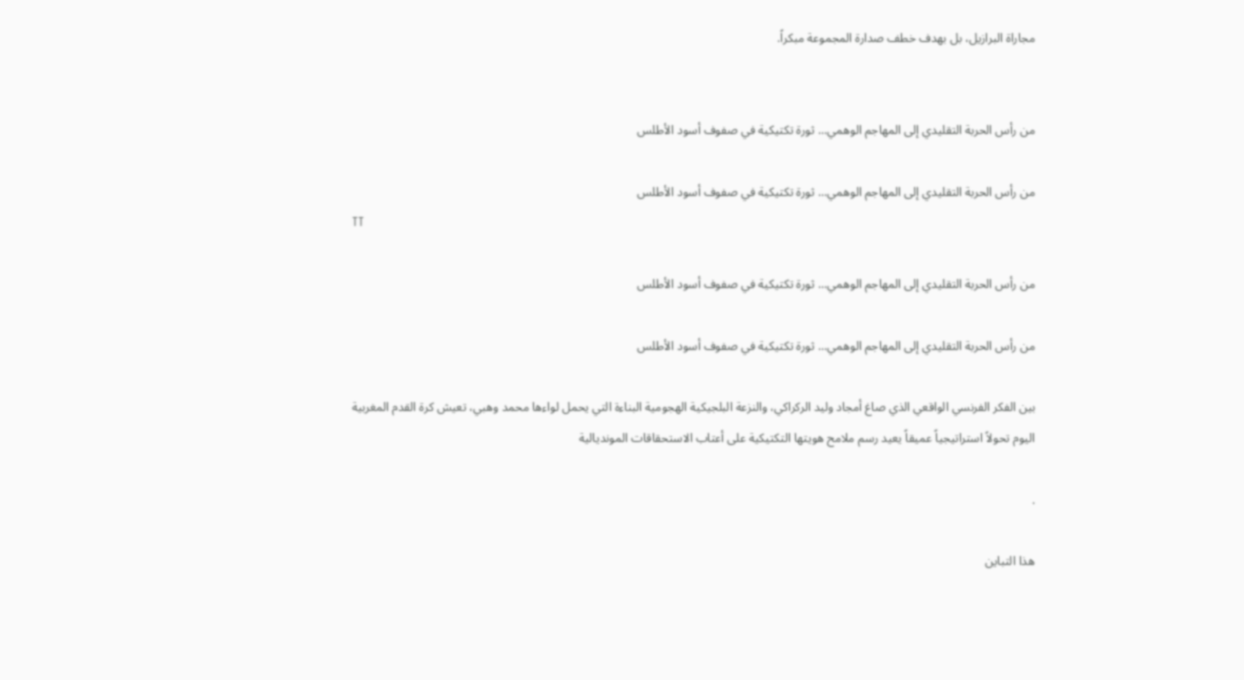مجاراة البرازيل، بل بهدف خطف صدارة المجموعة مبكراً.


من رأس الحربة التقليدي إلى المهاجم الوهمي... ثورة تكتيكية في صفوف أسود الأطلس

من رأس الحربة التقليدي إلى المهاجم الوهمي... ثورة تكتيكية في صفوف أسود الأطلس
TT

من رأس الحربة التقليدي إلى المهاجم الوهمي... ثورة تكتيكية في صفوف أسود الأطلس

من رأس الحربة التقليدي إلى المهاجم الوهمي... ثورة تكتيكية في صفوف أسود الأطلس

بين الفكر الفرنسي الواقعي الذي صاغ أمجاد وليد الركراكي، والنزعة البلجيكية الهجومية البناءة التي يحمل لواءها محمد وهبي، تعيش كرة القدم المغربية اليوم تحولاً استراتيجياً عميقاً يعيد رسم ملامح هويتها التكتيكية على أعتاب الاستحقاقات المونديالية

.

هذا التباين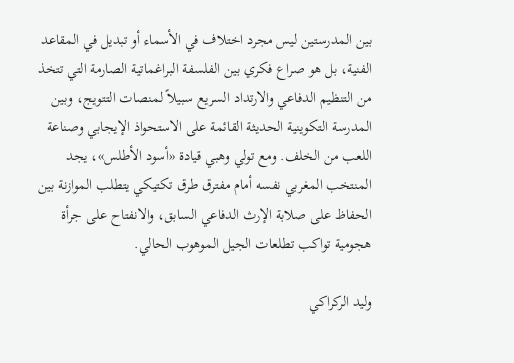بين المدرستين ليس مجرد اختلاف في الأسماء أو تبديل في المقاعد الفنية، بل هو صراع فكري بين الفلسفة البراغماتية الصارمة التي تتخذ من التنظيم الدفاعي والارتداد السريع سبيلاً لمنصات التتويج، وبين المدرسة التكوينية الحديثة القائمة على الاستحواذ الإيجابي وصناعة اللعب من الخلف. ومع تولي وهبي قيادة «أسود الأطلس»، يجد المنتخب المغربي نفسه أمام مفترق طرق تكتيكي يتطلب الموازنة بين الحفاظ على صلابة الإرث الدفاعي السابق، والانفتاح على جرأة هجومية تواكب تطلعات الجيل الموهوب الحالي.

وليد الركراكي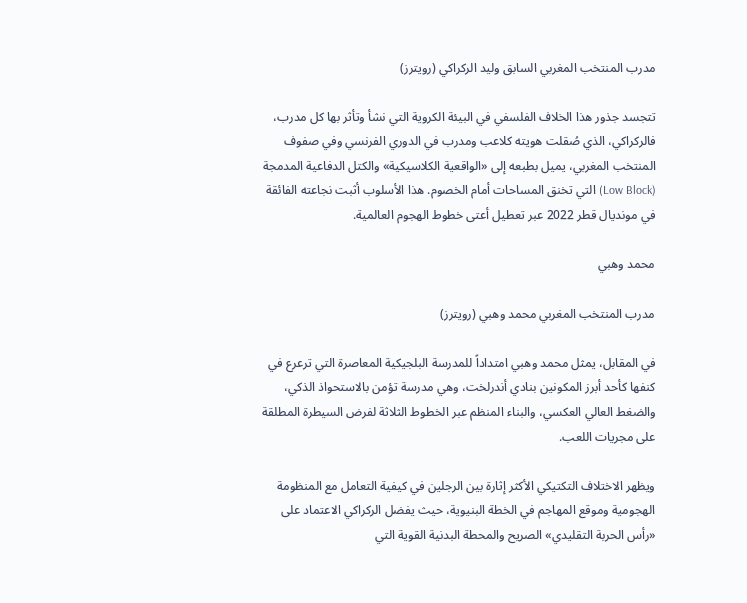مدرب المنتخب المغربي السابق وليد الركراكي (رويترز)

تتجسد جذور هذا الخلاف الفلسفي في البيئة الكروية التي نشأ وتأثر بها كل مدرب، فالركراكي، الذي صُقلت هويته كلاعب ومدرب في الدوري الفرنسي وفي صفوف المنتخب المغربي، يميل بطبعه إلى «الواقعية الكلاسيكية» والكتل الدفاعية المدمجة (Low Block) التي تخنق المساحات أمام الخصوم. هذا الأسلوب أثبت نجاعته الفائقة في مونديال قطر 2022 عبر تعطيل أعتى خطوط الهجوم العالمية.

محمد وهبي

مدرب المنتخب المغربي محمد وهبي (رويترز)

في المقابل، يمثل محمد وهبي امتداداً للمدرسة البلجيكية المعاصرة التي ترعرع في كنفها كأحد أبرز المكونين بنادي أندرلخت، وهي مدرسة تؤمن بالاستحواذ الذكي، والضغط العالي العكسي، والبناء المنظم عبر الخطوط الثلاثة لفرض السيطرة المطلقة على مجريات اللعب.

ويظهر الاختلاف التكتيكي الأكثر إثارة بين الرجلين في كيفية التعامل مع المنظومة الهجومية وموقع المهاجم في الخطة البنيوية، حيث يفضل الركراكي الاعتماد على «رأس الحربة التقليدي» الصريح والمحطة البدنية القوية التي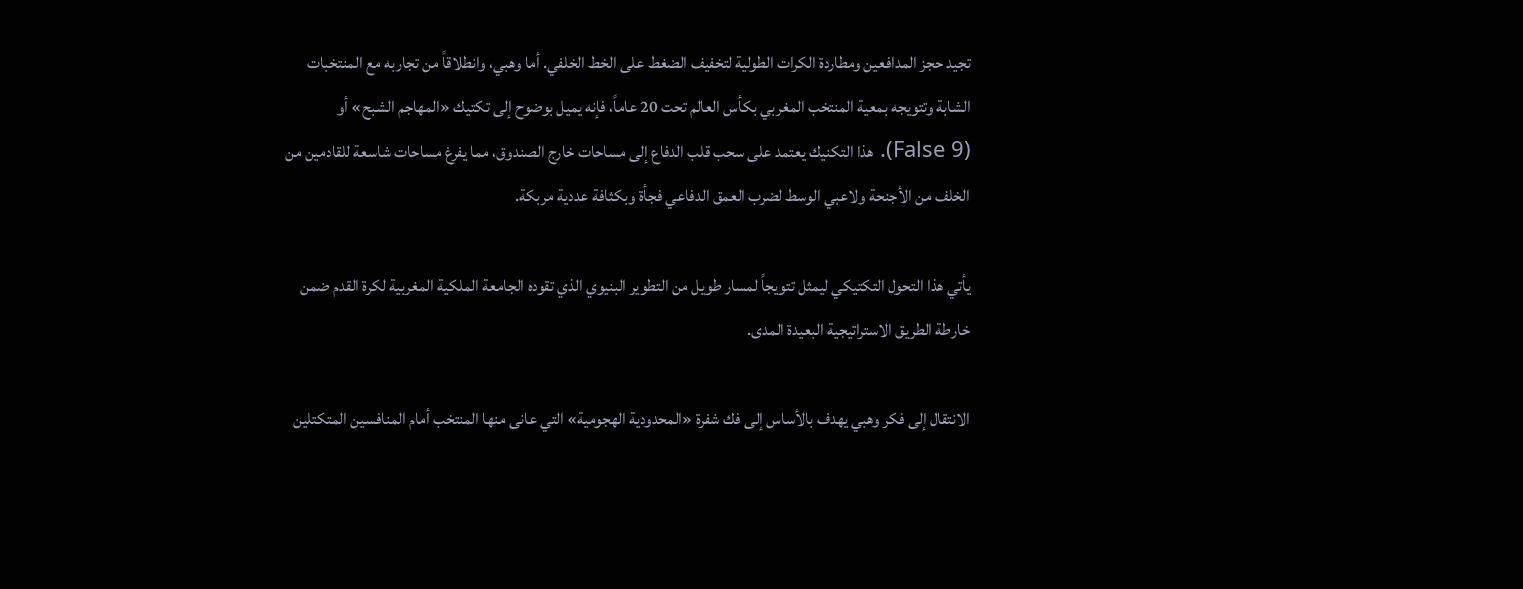تجيد حجز المدافعين ومطاردة الكرات الطولية لتخفيف الضغط على الخط الخلفي. أما وهبي، وانطلاقاً من تجاربه مع المنتخبات الشابة وتتويجه بمعية المنتخب المغربي بكأس العالم تحت 20 عاماً، فإنه يميل بوضوح إلى تكتيك «المهاجم الشبح» أو (False 9). هذا التكنيك يعتمد على سحب قلب الدفاع إلى مساحات خارج الصندوق، مما يفرغ مساحات شاسعة للقادمين من الخلف من الأجنحة ولاعبي الوسط لضرب العمق الدفاعي فجأة وبكثافة عددية مربكة.

يأتي هذا التحول التكتيكي ليمثل تتويجاً لمسار طويل من التطوير البنيوي الذي تقوده الجامعة الملكية المغربية لكرة القدم ضمن خارطة الطريق الاستراتيجية البعيدة المدى.

الانتقال إلى فكر وهبي يهدف بالأساس إلى فك شفرة «المحدودية الهجومية» التي عانى منها المنتخب أمام المنافسين المتكتلين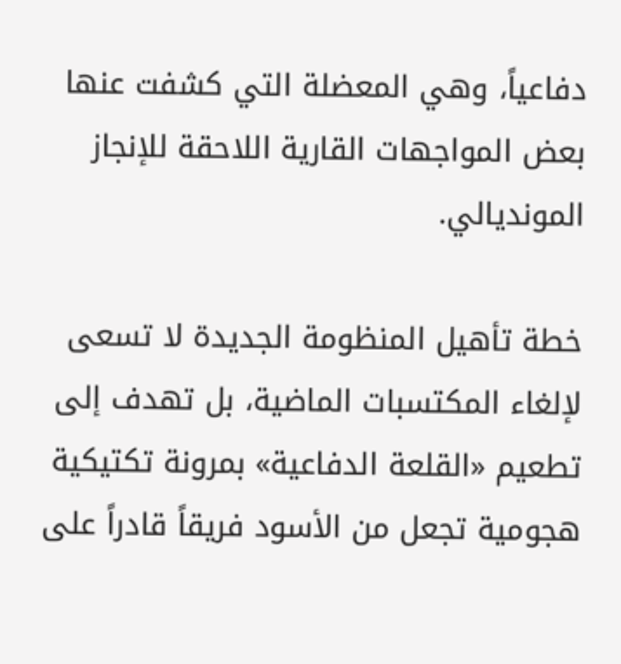دفاعياً، وهي المعضلة التي كشفت عنها بعض المواجهات القارية اللاحقة للإنجاز المونديالي.

خطة تأهيل المنظومة الجديدة لا تسعى لإلغاء المكتسبات الماضية، بل تهدف إلى تطعيم «القلعة الدفاعية» بمرونة تكتيكية هجومية تجعل من الأسود فريقاً قادراً على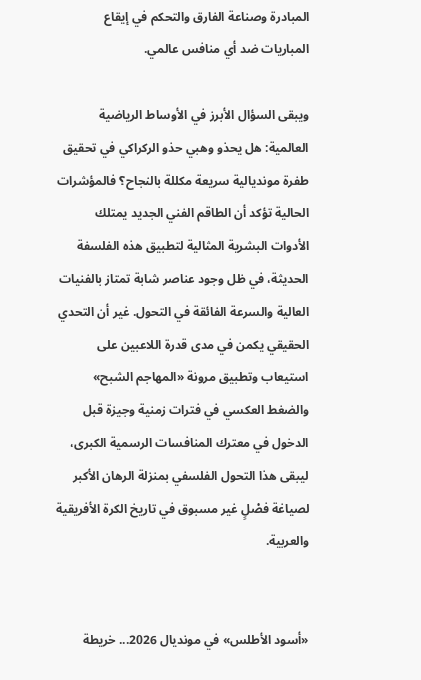المبادرة وصناعة الفارق والتحكم في إيقاع المباريات ضد أي منافس عالمي.

ويبقى السؤال الأبرز في الأوساط الرياضية العالمية: هل يحذو وهبي حذو الركراكي في تحقيق طفرة مونديالية سريعة مكللة بالنجاح؟ فالمؤشرات الحالية تؤكد أن الطاقم الفني الجديد يمتلك الأدوات البشرية المثالية لتطبيق هذه الفلسفة الحديثة، في ظل وجود عناصر شابة تمتاز بالفنيات العالية والسرعة الفائقة في التحول. غير أن التحدي الحقيقي يكمن في مدى قدرة اللاعبين على استيعاب وتطبيق مرونة «المهاجم الشبح» والضغط العكسي في فترات زمنية وجيزة قبل الدخول في معترك المنافسات الرسمية الكبرى، ليبقى هذا التحول الفلسفي بمنزلة الرهان الأكبر لصياغة فصْلٍ غير مسبوق في تاريخ الكرة الأفريقية والعربية.


«أسود الأطلس» في مونديال 2026... خريطة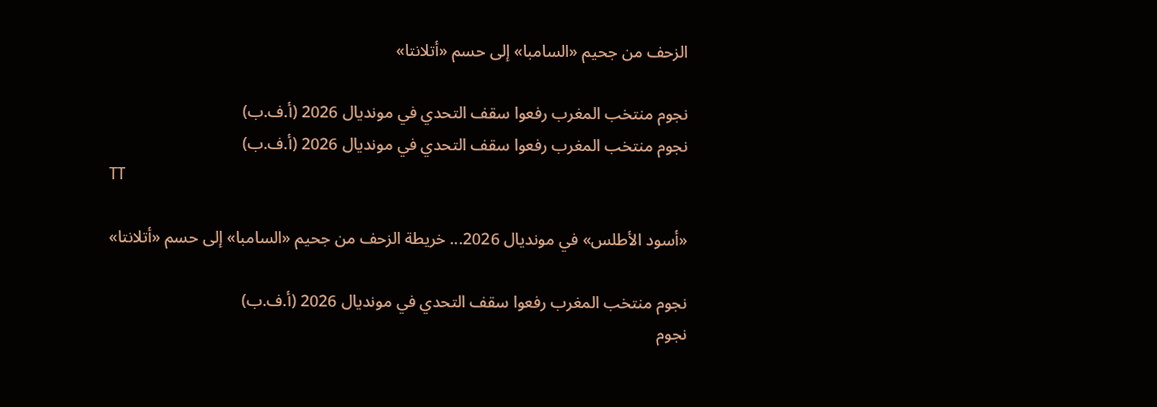الزحف من جحيم «السامبا» إلى حسم «أتلانتا»

نجوم منتخب المغرب رفعوا سقف التحدي في مونديال 2026 (أ.ف.ب)
نجوم منتخب المغرب رفعوا سقف التحدي في مونديال 2026 (أ.ف.ب)
TT

«أسود الأطلس» في مونديال 2026... خريطة الزحف من جحيم «السامبا» إلى حسم «أتلانتا»

نجوم منتخب المغرب رفعوا سقف التحدي في مونديال 2026 (أ.ف.ب)
نجوم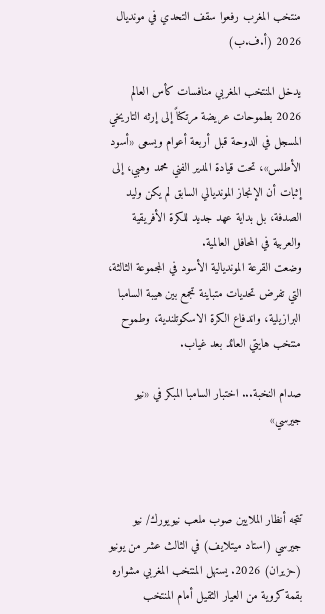منتخب المغرب رفعوا سقف التحدي في مونديال 2026 (أ.ف.ب)

يدخل المنتخب المغربي منافسات كأس العالم 2026 بطموحات عريضة مرتكناً إلى إرثه التاريخي المسجل في الدوحة قبل أربعة أعوام ويسعى «أسود الأطلس»، تحت قيادة المدير الفني محمد وهبي، إلى إثبات أن الإنجاز المونديالي السابق لم يكن وليد الصدفة، بل بداية عهد جديد للكرة الأفريقية والعربية في المحافل العالمية.
وضعت القرعة المونديالية الأسود في المجموعة الثالثة، التي تفرض تحديات متباينة تجمع بين هيبة السامبا البرازيلية، واندفاع الكرة الاسكوتلندية، وطموح منتخب هايتي العائد بعد غياب.

صدام النخبة... اختبار السامبا المبكر في «نيو جيرسي»



تتجه أنظار الملايين صوب ملعب نيويورك/ نيو جيرسي (استاد ميتلايف) في الثالث عشر من يونيو (حزيران) 2026. يستهل المنتخب المغربي مشواره بقمة كروية من العيار الثقيل أمام المنتخب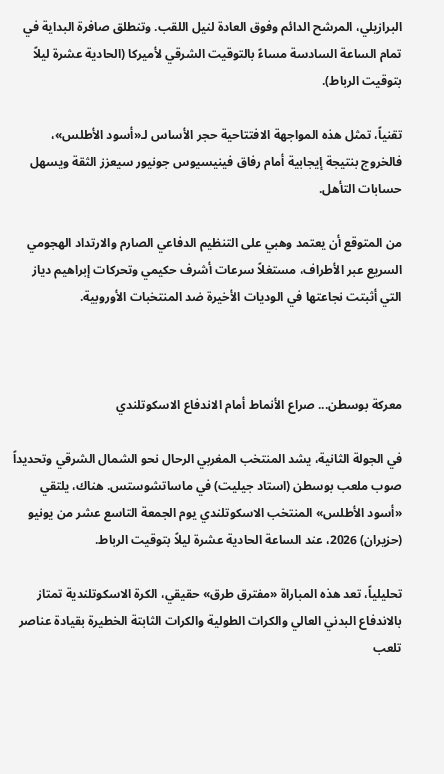البرازيلي، المرشح الدائم وفوق العادة لنيل اللقب. وتنطلق صافرة البداية في تمام الساعة السادسة مساءً بالتوقيت الشرقي لأميركا (الحادية عشرة ليلاً بتوقيت الرباط).

تقنياً، تمثل هذه المواجهة الافتتاحية حجر الأساس لـ«أسود الأطلس»، فالخروج بنتيجة إيجابية أمام رفاق فينيسيوس جونيور سيعزز الثقة ويسهل حسابات التأهل.

من المتوقع أن يعتمد وهبي على التنظيم الدفاعي الصارم والارتداد الهجومي السريع عبر الأطراف، مستغلاً سرعات أشرف حكيمي وتحركات إبراهيم دياز التي أثبتت نجاعتها في الوديات الأخيرة ضد المنتخبات الأوروبية.



معركة بوسطن... صراع الأنماط أمام الاندفاع الاسكوتلندي

في الجولة الثانية، يشد المنتخب المغربي الرحال نحو الشمال الشرقي وتحديداً صوب ملعب بوسطن (استاد جيليت) في ماساتشوستس. هناك، يلتقي «أسود الأطلس» المنتخب الاسكوتلندي يوم الجمعة التاسع عشر من يونيو (حزيران) 2026، عند الساعة الحادية عشرة ليلاً بتوقيت الرباط.

تحليلياً، تعد هذه المباراة «مفترق طرق» حقيقي، الكرة الاسكوتلندية تمتاز بالاندفاع البدني العالي والكرات الطولية والكرات الثابتة الخطيرة بقيادة عناصر تلعب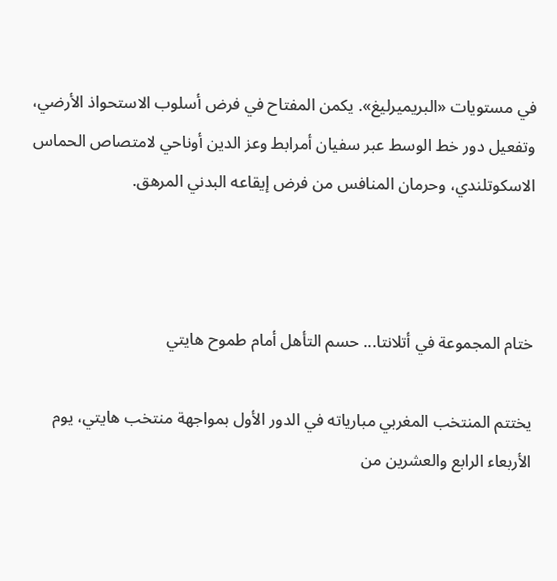في مستويات «البريميرليغ». يكمن المفتاح في فرض أسلوب الاستحواذ الأرضي، وتفعيل دور خط الوسط عبر سفيان أمرابط وعز الدين أوناحي لامتصاص الحماس الاسكوتلندي، وحرمان المنافس من فرض إيقاعه البدني المرهق.



ختام المجموعة في أتلانتا... حسم التأهل أمام طموح هايتي

يختتم المنتخب المغربي مبارياته في الدور الأول بمواجهة منتخب هايتي، يوم الأربعاء الرابع والعشرين من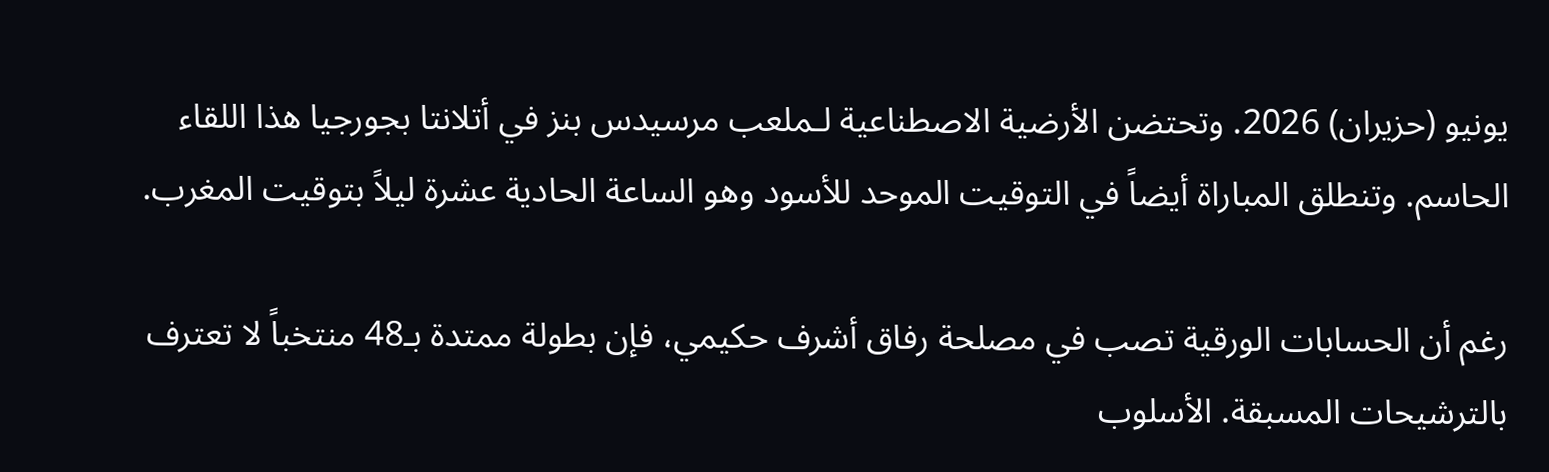يونيو (حزيران) 2026. وتحتضن الأرضية الاصطناعية لـملعب مرسيدس بنز في أتلانتا بجورجيا هذا اللقاء الحاسم. وتنطلق المباراة أيضاً في التوقيت الموحد للأسود وهو الساعة الحادية عشرة ليلاً بتوقيت المغرب.

رغم أن الحسابات الورقية تصب في مصلحة رفاق أشرف حكيمي، فإن بطولة ممتدة بـ48 منتخباً لا تعترف بالترشيحات المسبقة. الأسلوب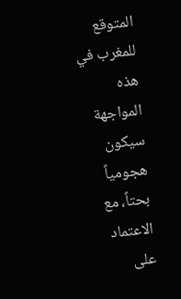المتوقع للمغرب في هذه المواجهة سيكون هجومياً بحتاً، مع الاعتماد على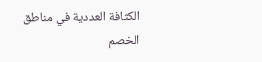الكثافة العددية في مناطق الخصم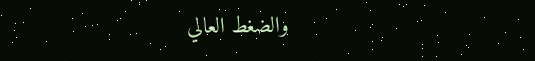والضغط العالي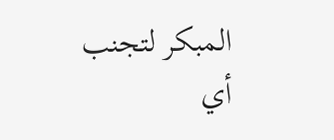المبكر لتجنب أي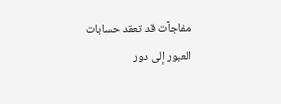مفاجآت قد تعقد حسابات العبور إلى دور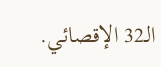الـ32 الإقصائي.